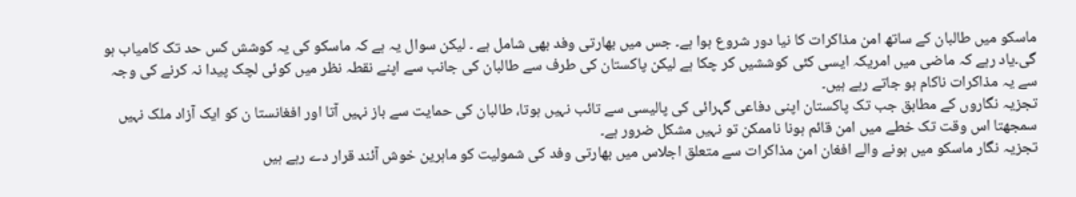ماسکو میں طالبان کے ساتھ امن مذاکرات کا نیا دور شروع ہوا ہے۔ جس میں بھارتی وفد بھی شامل ہے ۔ لیکن سوال یہ ہے کہ ماسکو کی یہ کوشش کس حد تک کامیاب ہو گی۔یاد رہے کہ ماضی میں امریکہ ایسی کئی کوششیں کر چکا ہے لیکن پاکستان کی طرف سے طالبان کی جانب سے اپنے نقطہ نظر میں کوئی لچک پیدا نہ کرنے کی وجہ سے یہ مذاکرات ناکام ہو جاتے رہے ہیں۔
تجزیہ نگاروں کے مطابق جب تک پاکستان اپنی دفاعی گہرائی کی پالیسی سے تائب نہیں ہوتا، طالبان کی حمایت سے باز نہیں آتا اور افغانستا ن کو ایک آزاد ملک نہیں سمجھتا اس وقت تک خطے میں امن قائم ہونا ناممکن تو نہیں مشکل ضرور ہے۔
تجزیہ نگار ماسکو میں ہونے والے افغان امن مذاکرات سے متعلق اجلاس میں بھارتی وفد کی شمولیت کو ماہرین خوش آئند قرار دے رہے ہیں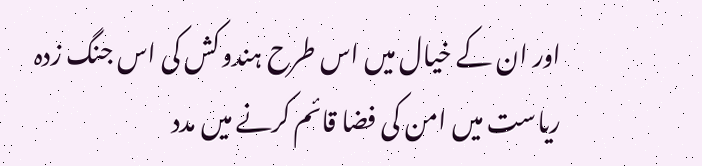اور ان کے خیال میں اس طرح ہندوکش کی اس جنگ زدہ ریاست میں امن کی فضا قائم کرنے میں مدد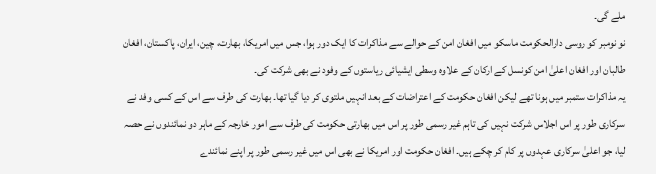ملے گی۔
نو نومبر کو روسی دارالحکومت ماسکو میں افغان امن کے حوالے سے مذاکرات کا ایک دور ہوا، جس میں امریکا، بھارت، چین، ایران، پاکستان، افغان طالبان اور افغان اعلیٰ امن کونسل کے ارکان کے علاوہ وسطی ایشیائی ریاستوں کے وفود نے بھی شرکت کی۔
یہ مذاکرات ستمبر میں ہونا تھے لیکن افغان حکومت کے اعتراضات کے بعد انہیں ملتوی کر دیا گیا تھا۔ بھارت کی طرف سے اس کے کسی وفد نے سرکاری طور پر اس اجلاس شرکت نہیں کی تاہم غیر رسمی طور پر اس میں بھارتی حکومت کی طرف سے امور خارجہ کے ماہر دو نمائندوں نے حصہ لیا، جو اعلیٰ سرکاری عہدوں پر کام کر چکے ہیں۔ افغان حکومت اور امریکا نے بھی اس میں غیر رسمی طور پر اپنے نمائندے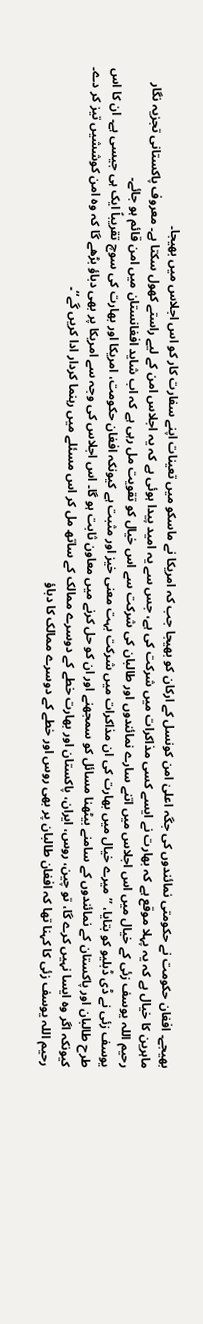بھیجے۔ افغان حکومت نے حکومتی نمائندوں کی جگہ اعلیٰ امن کونسل کے ارکان کو بھیجا جب کہ امریکا نے ماسکو میں تعینات اپنے سفارت کار کو اس اجلاس میں بھیجا۔
ماہرین کا خیال ہے کہ یہ پہلا موقع ہے کہ بھارت نے ایسے کسی مذاکرات میں شرکت کی ہے، جس سے یہ امید پیدا ہوئی ہے کہ یہ اجلاس امن کے لیے راستے کھول سکتا ہے۔ معروف پاکستانی تجزیہ نگار رحیم اللہ یوسف زئی کے خیال میں اس اجلاس میں اتنے سارے نمائندوں اور طالبان کی شرکت سے اس خیال کو تقویت مل رہی ہے کہ اب شاید افغانستان میں امن قائم ہو جائے۔
یوسف زئی نے ڈی ڈبلیو کو بتایا، ’’میرے خیال میں بھارت کی ان مذاکرات میں شرکت بہت معنی خیز اور مثبت ہے کیونکہ افغان حکومت، امریکا اور بھارت کی سوچ تقریباً ایک ہی جیسی ہے۔ ان کا اس طرح طالبان اور پاکستان کے نمائندوں کے سامنے بیٹھنا مسائل کو سمجھنے اور ان کو حل کرنے میں معاون ثابت ہو گا۔ اس اجلاس کی وجہ سے امریکا پر بھی دباؤ بڑھے گا کہ وہ امن کوششیں تیز کر دے۔ کیونکہ اگر وہ ایسا نہیں کرے گا، تو چین، روس، ایران، پاکستان اور بھارت خطے کے دوسرے ممالک کے ساتھ مل کر اس مسئلے میں رہنما کردار ادا کریں گے‘‘۔
رحیم اللہ یوسف زئی کا کہنا تھا کہ افغان طالبان پر بھی روس اور خطے کے دوسرے ممالک کا دباؤ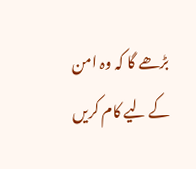بڑھے گا کہ وہ امن کے لیے کام کریں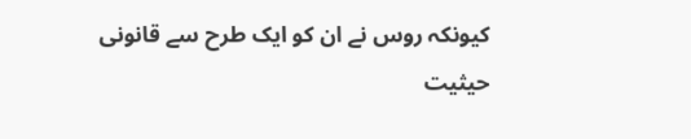کیونکہ روس نے ان کو ایک طرح سے قانونی حیثیت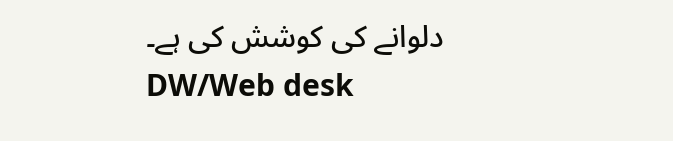دلوانے کی کوشش کی ہے۔
DW/Web desk